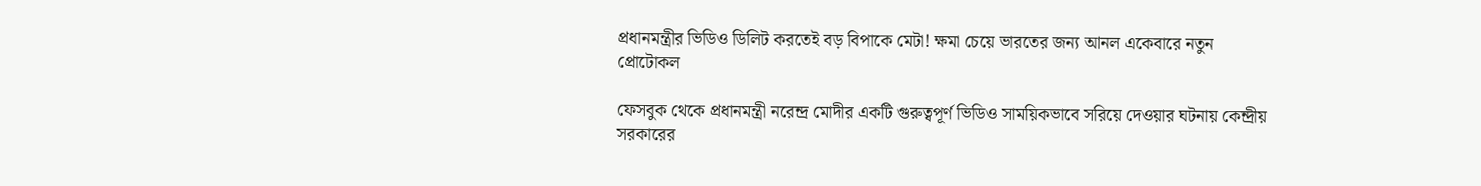প্রধানমন্ত্রীর ভিডিও ডিলিট করতেই বড় বিপাকে মেটা! ক্ষমা চেয়ে ভারতের জন্য আনল একেবারে নতুন প্রোটোকল

ফেসবুক থেকে প্রধানমন্ত্রী নরেন্দ্র মোদীর একটি গুরুত্বপূর্ণ ভিডিও সাময়িকভাবে সরিয়ে দেওয়ার ঘটনায় কেন্দ্রীয় সরকারের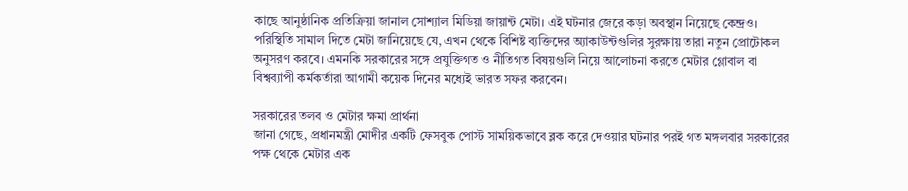কাছে আনুষ্ঠানিক প্রতিক্রিয়া জানাল সোশ্যাল মিডিয়া জায়ান্ট মেটা। এই ঘটনার জেরে কড়া অবস্থান নিয়েছে কেন্দ্রও। পরিস্থিতি সামাল দিতে মেটা জানিয়েছে যে, এখন থেকে বিশিষ্ট ব্যক্তিদের অ্যাকাউন্টগুলির সুরক্ষায় তারা নতুন প্রোটোকল অনুসরণ করবে। এমনকি সরকারের সঙ্গে প্রযুক্তিগত ও নীতিগত বিষয়গুলি নিয়ে আলোচনা করতে মেটার গ্লোবাল বা বিশ্বব্যাপী কর্মকর্তারা আগামী কয়েক দিনের মধ্যেই ভারত সফর করবেন।

সরকারের তলব ও মেটার ক্ষমা প্রার্থনা
জানা গেছে, প্রধানমন্ত্রী মোদীর একটি ফেসবুক পোস্ট সাময়িকভাবে ব্লক করে দেওয়ার ঘটনার পরই গত মঙ্গলবার সরকারের পক্ষ থেকে মেটার এক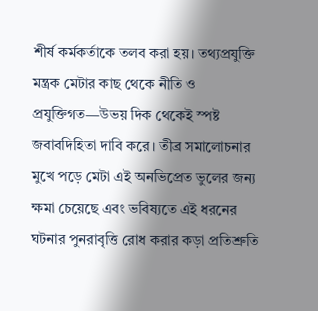শীর্ষ কর্মকর্তাকে তলব করা হয়। তথ্যপ্রযুক্তি মন্ত্রক মেটার কাছ থেকে নীতি ও প্রযুক্তিগত—উভয় দিক থেকেই স্পষ্ট জবাবদিহিতা দাবি করে। তীব্র সমালোচনার মুখে পড়ে মেটা এই অনভিপ্রেত ভুলের জন্য ক্ষমা চেয়েছে এবং ভবিষ্যতে এই ধরনের ঘটনার পুনরাবৃত্তি রোধ করার কড়া প্রতিশ্রুতি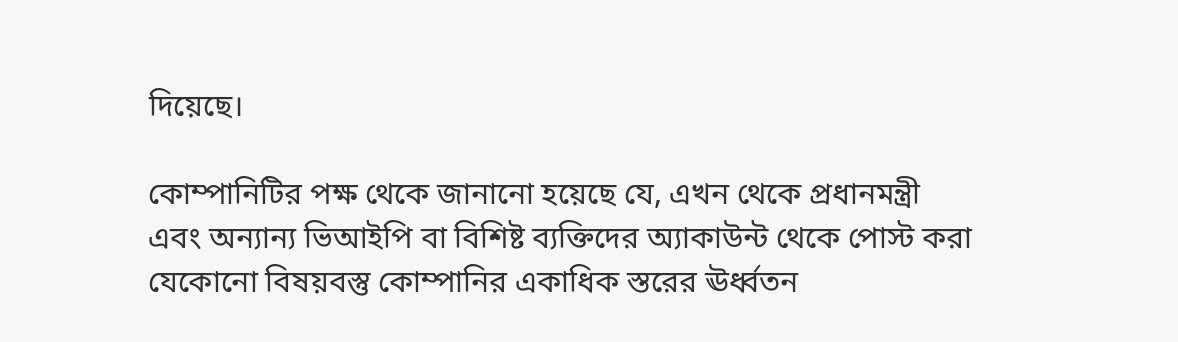দিয়েছে।

কোম্পানিটির পক্ষ থেকে জানানো হয়েছে যে, এখন থেকে প্রধানমন্ত্রী এবং অন্যান্য ভিআইপি বা বিশিষ্ট ব্যক্তিদের অ্যাকাউন্ট থেকে পোস্ট করা যেকোনো বিষয়বস্তু কোম্পানির একাধিক স্তরের ঊর্ধ্বতন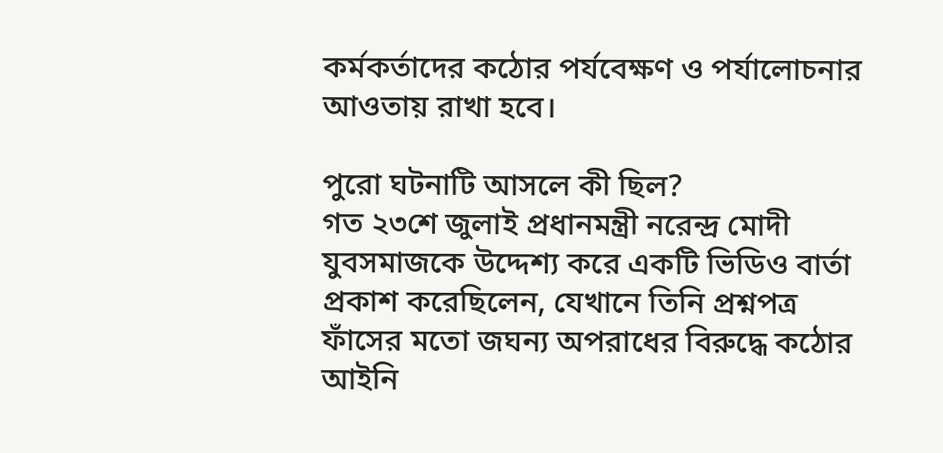কর্মকর্তাদের কঠোর পর্যবেক্ষণ ও পর্যালোচনার আওতায় রাখা হবে।

পুরো ঘটনাটি আসলে কী ছিল?
গত ২৩শে জুলাই প্রধানমন্ত্রী নরেন্দ্র মোদী যুবসমাজকে উদ্দেশ্য করে একটি ভিডিও বার্তা প্রকাশ করেছিলেন, যেখানে তিনি প্রশ্নপত্র ফাঁসের মতো জঘন্য অপরাধের বিরুদ্ধে কঠোর আইনি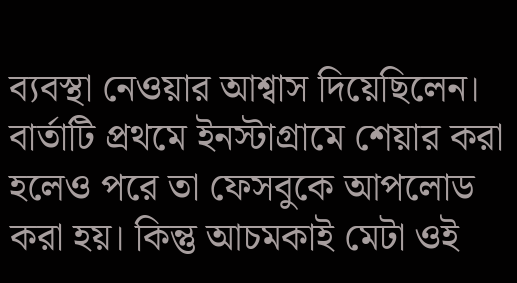ব্যবস্থা নেওয়ার আশ্বাস দিয়েছিলেন। বার্তাটি প্রথমে ইনস্টাগ্রামে শেয়ার করা হলেও পরে তা ফেসবুকে আপলোড করা হয়। কিন্তু আচমকাই মেটা ওই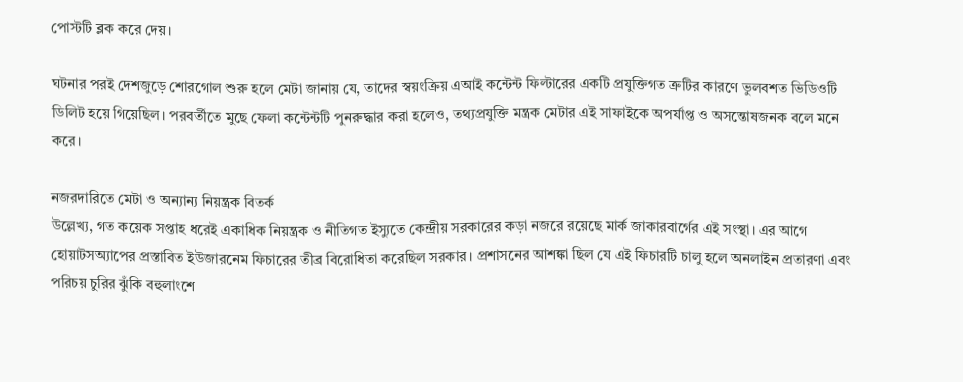পোস্টটি ব্লক করে দেয়।

ঘটনার পরই দেশজুড়ে শোরগোল শুরু হলে মেটা জানায় যে, তাদের স্বয়ংক্রিয় এআই কন্টেন্ট ফিল্টারের একটি প্রযুক্তিগত ত্রুটির কারণে ভুলবশত ভিডিওটি ডিলিট হয়ে গিয়েছিল। পরবর্তীতে মুছে ফেলা কন্টেন্টটি পুনরুদ্ধার করা হলেও, তথ্যপ্রযুক্তি মন্ত্রক মেটার এই সাফাইকে অপর্যাপ্ত ও অসন্তোষজনক বলে মনে করে।

নজরদারিতে মেটা ও অন্যান্য নিয়ন্ত্রক বিতর্ক
উল্লেখ্য, গত কয়েক সপ্তাহ ধরেই একাধিক নিয়ন্ত্রক ও নীতিগত ইস্যুতে কেন্দ্রীয় সরকারের কড়া নজরে রয়েছে মার্ক জাকারবার্গের এই সংস্থা। এর আগে হোয়াটসঅ্যাপের প্রস্তাবিত ইউজারনেম ফিচারের তীব্র বিরোধিতা করেছিল সরকার। প্রশাসনের আশঙ্কা ছিল যে এই ফিচারটি চালু হলে অনলাইন প্রতারণা এবং পরিচয় চুরির ঝুঁকি বহুলাংশে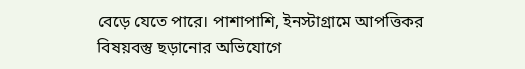বেড়ে যেতে পারে। পাশাপাশি, ইনস্টাগ্রামে আপত্তিকর বিষয়বস্তু ছড়ানোর অভিযোগে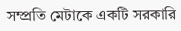সম্প্রতি মেটাকে একটি সরকারি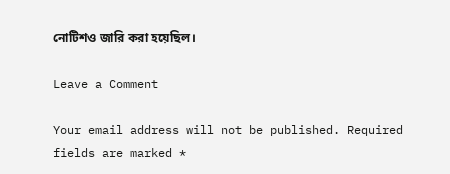নোটিশও জারি করা হয়েছিল।

Leave a Comment

Your email address will not be published. Required fields are marked *